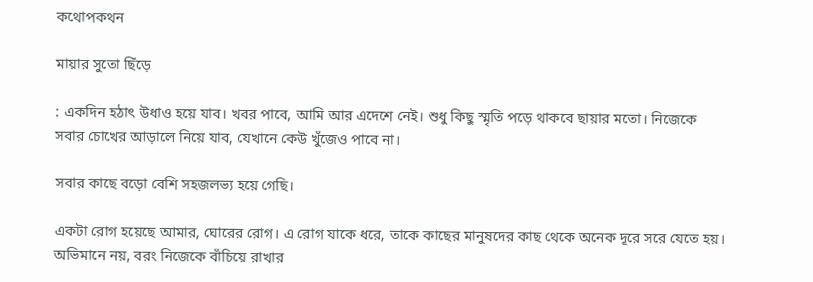কথোপকথন

মায়ার সুতো ছিঁড়ে

: একদিন হঠাৎ উধাও হয়ে যাব। খবর পাবে, আমি আর এদেশে নেই। শুধু কিছু স্মৃতি পড়ে থাকবে ছায়ার মতো। নিজেকে সবার চোখের আড়ালে নিয়ে যাব, যেখানে কেউ খুঁজেও পাবে না।

সবার কাছে বড়ো বেশি সহজলভ্য হয়ে গেছি।

একটা রোগ হয়েছে আমার, ঘোরের রোগ। এ রোগ যাকে ধরে, তাকে কাছের মানুষদের কাছ থেকে অনেক দূরে সরে যেতে হয়। অভিমানে নয়, বরং নিজেকে বাঁচিয়ে রাখার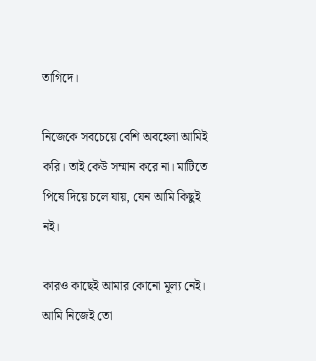তাগিদে।

নিজেকে সবচেয়ে বেশি অবহেলা আমিই করি। তাই কেউ সম্মান করে না। মাটিতে পিষে দিয়ে চলে যায়, যেন আমি কিছুই নই।

কার‌ও কাছেই আমার কোনো মূল্য নেই। আমি নিজেই তো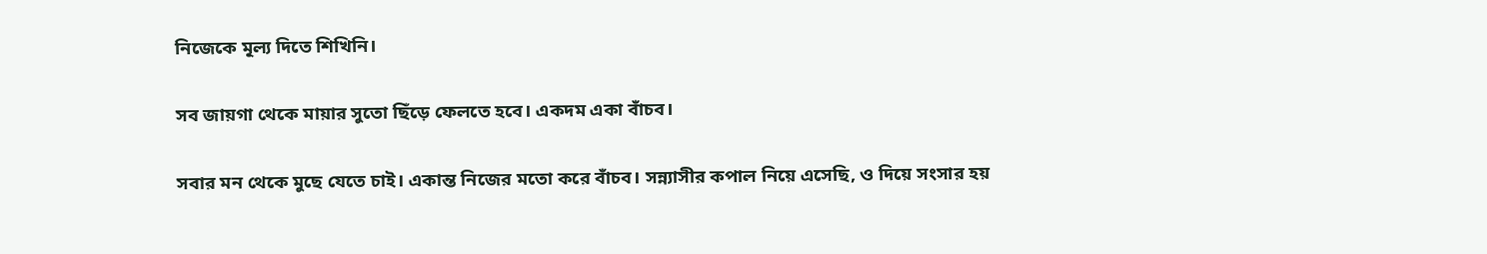নিজেকে মূল্য দিতে শিখিনি।

সব জায়গা থেকে মায়ার সুতো ছিঁড়ে ফেলতে হবে। একদম একা বাঁচব।

সবার মন থেকে মুছে যেতে চাই। একান্ত নিজের মতো করে বাঁচব। সন্ন্যাসীর কপাল নিয়ে এসেছি, ও দিয়ে সংসার হয়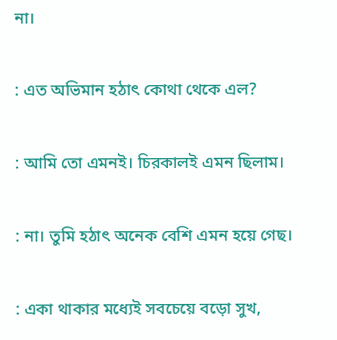না।

: এত অভিমান হঠাৎ কোথা থেকে এল?

: আমি তো এমনই। চিরকালই এমন ছিলাম।

: না। তুমি হঠাৎ অনেক বেশি এমন হয়ে গেছ।

: একা থাকার মধ্যেই সবচেয়ে বড়ো সুখ,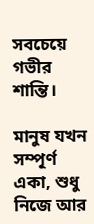সবচেয়ে গভীর শান্তি।

মানুষ যখন সম্পূর্ণ একা, শুধু নিজে আর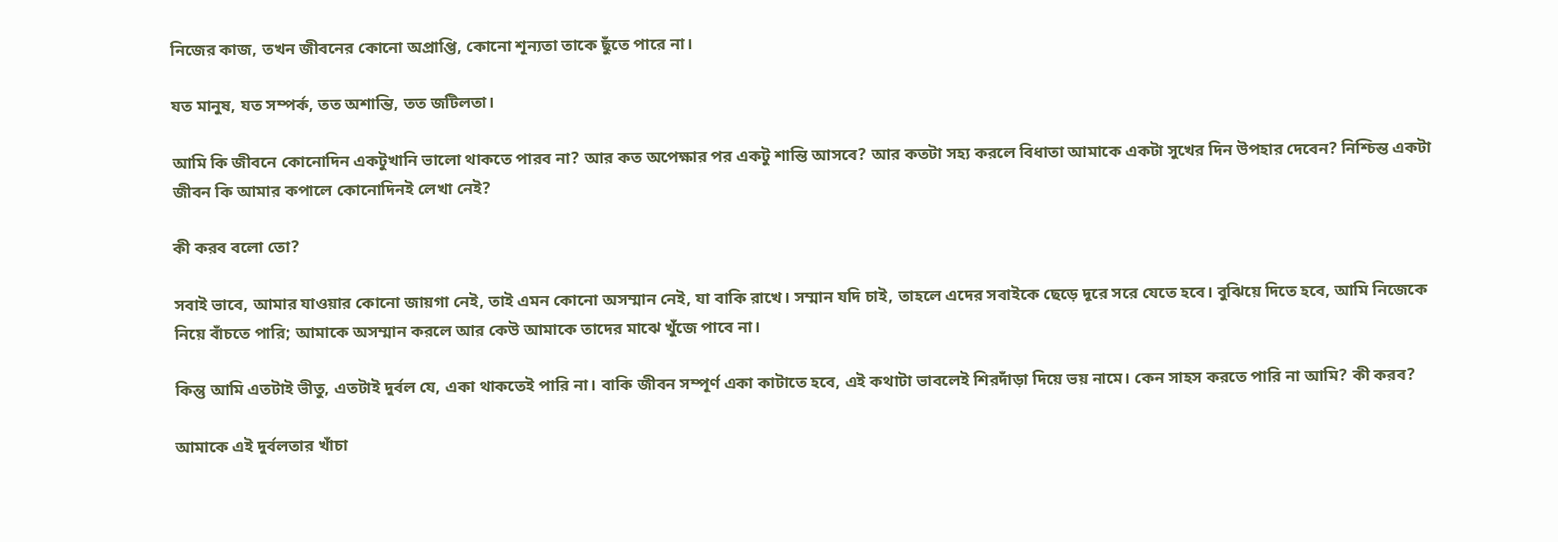নিজের কাজ, তখন জীবনের কোনো অপ্রাপ্তি, কোনো শূন্যতা তাকে ছুঁতে পারে না।

যত মানুষ, যত সম্পর্ক, তত অশান্তি, তত জটিলতা।

আমি কি জীবনে কোনোদিন একটুখানি ভালো থাকতে পারব না? আর কত অপেক্ষার পর একটু শান্তি আসবে? আর কতটা সহ্য করলে বিধাতা আমাকে একটা সুখের দিন উপহার দেবেন? নিশ্চিন্ত একটা জীবন কি আমার কপালে কোনোদিনই লেখা নেই?

কী করব বলো তো?

সবাই ভাবে, আমার যাওয়ার কোনো জায়গা নেই, তাই এমন কোনো অসম্মান নেই, যা বাকি রাখে। সম্মান যদি চাই, তাহলে এদের সবাইকে ছেড়ে দূরে সরে যেতে হবে। বুঝিয়ে দিতে হবে, আমি নিজেকে নিয়ে বাঁচতে পারি; আমাকে অসম্মান করলে আর কেউ আমাকে তাদের মাঝে খুঁজে পাবে না।

কিন্তু আমি এতটাই ভীতু, এতটাই দুর্বল যে, একা থাকতেই পারি না। বাকি জীবন সম্পূর্ণ একা কাটাতে হবে, এই কথাটা ভাবলেই শিরদাঁড়া দিয়ে ভয় নামে। কেন সাহস করতে পারি না আমি? কী করব?

আমাকে এই দুর্বলতার খাঁচা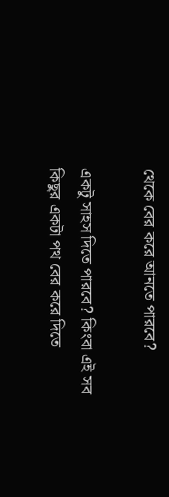থেকে বের করে আনতে পারবে?

একটু সাহস দিতে পারবে? কিংবা এই সব কিছুর একটা পথ বের করে দিতে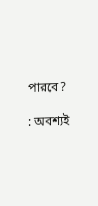পারবে?

: অবশ্যই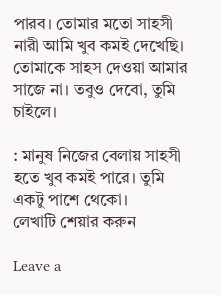পারব। তোমার মতো সাহসী নারী আমি খুব কমই দেখেছি। তোমাকে সাহস দেওয়া আমার সাজে না। তবুও দেবো, তুমি চাইলে।

: মানুষ নিজের বেলায় সাহসী হতে খুব কমই পারে। তুমি একটু পাশে থেকো।
লেখাটি শেয়ার করুন

Leave a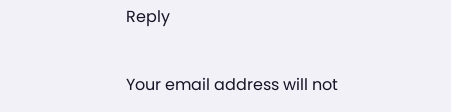Reply

Your email address will not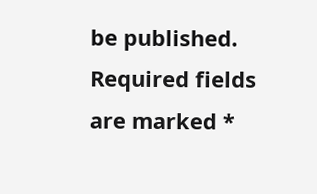be published. Required fields are marked *